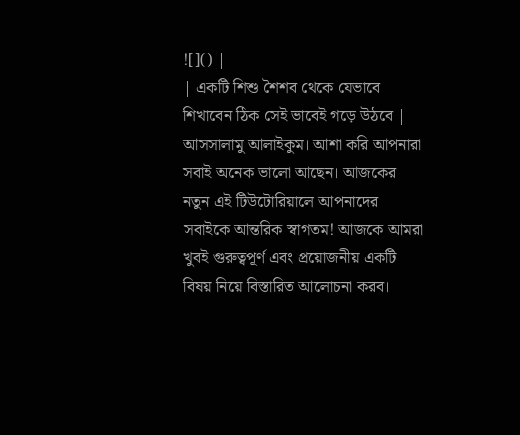![]() |
| একটি শিশু শৈশব থেকে যেভাবে শিখাবেন ঠিক সেই ভাবেই গড়ে উঠবে |
আসসালামু আলাইকুম। আশা করি আপনারা সবাই অনেক ভালো আছেন। আজকের নতুন এই টিউটোরিয়ালে আপনাদের সবাইকে আন্তরিক স্বাগতম! আজকে আমরা খুবই গুরুত্বপূর্ণ এবং প্রয়োজনীয় একটি বিষয় নিয়ে বিস্তারিত আলোচনা করব।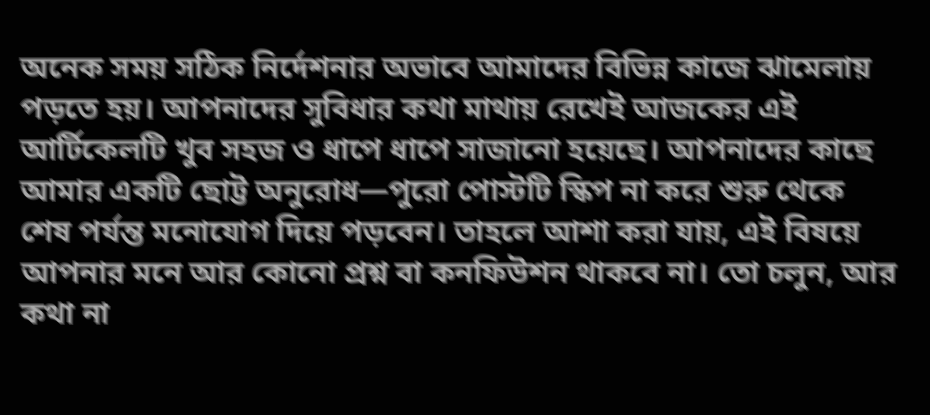অনেক সময় সঠিক নির্দেশনার অভাবে আমাদের বিভিন্ন কাজে ঝামেলায় পড়তে হয়। আপনাদের সুবিধার কথা মাথায় রেখেই আজকের এই আর্টিকেলটি খুব সহজ ও ধাপে ধাপে সাজানো হয়েছে। আপনাদের কাছে আমার একটি ছোট্ট অনুরোধ—পুরো পোস্টটি স্কিপ না করে শুরু থেকে শেষ পর্যন্ত মনোযোগ দিয়ে পড়বেন। তাহলে আশা করা যায়, এই বিষয়ে আপনার মনে আর কোনো প্রশ্ন বা কনফিউশন থাকবে না। তো চলুন, আর কথা না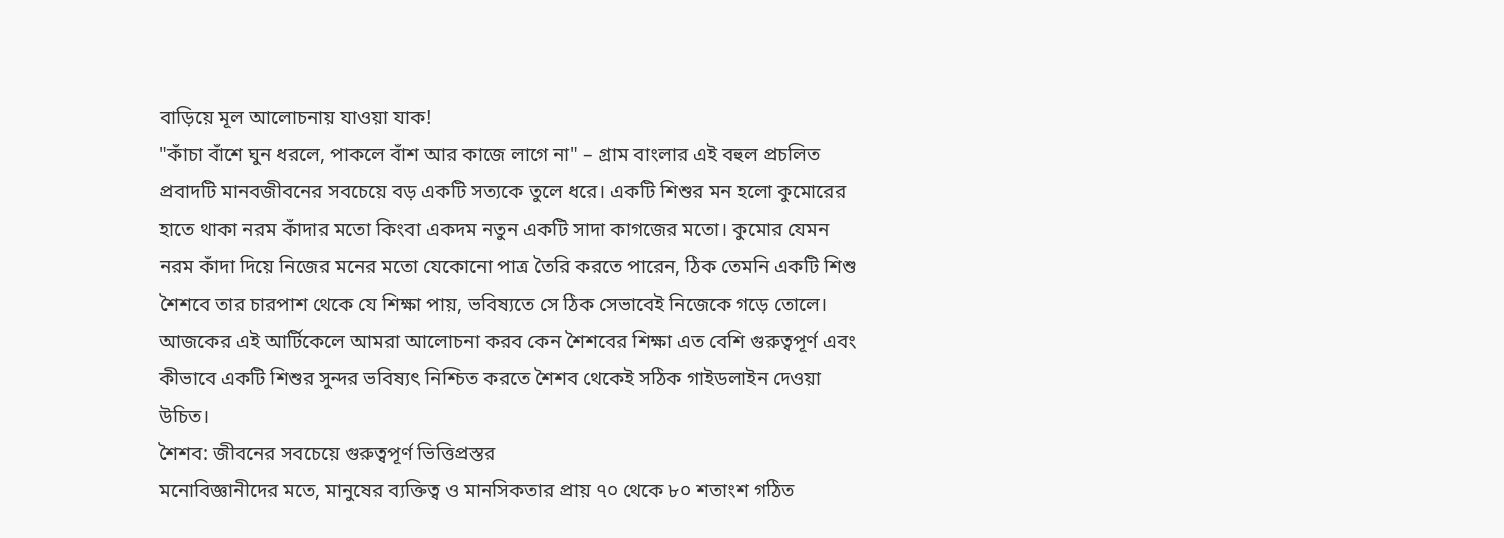বাড়িয়ে মূল আলোচনায় যাওয়া যাক!
"কাঁচা বাঁশে ঘুন ধরলে, পাকলে বাঁশ আর কাজে লাগে না" – গ্রাম বাংলার এই বহুল প্রচলিত প্রবাদটি মানবজীবনের সবচেয়ে বড় একটি সত্যকে তুলে ধরে। একটি শিশুর মন হলো কুমোরের হাতে থাকা নরম কাঁদার মতো কিংবা একদম নতুন একটি সাদা কাগজের মতো। কুমোর যেমন নরম কাঁদা দিয়ে নিজের মনের মতো যেকোনো পাত্র তৈরি করতে পারেন, ঠিক তেমনি একটি শিশু শৈশবে তার চারপাশ থেকে যে শিক্ষা পায়, ভবিষ্যতে সে ঠিক সেভাবেই নিজেকে গড়ে তোলে। আজকের এই আর্টিকেলে আমরা আলোচনা করব কেন শৈশবের শিক্ষা এত বেশি গুরুত্বপূর্ণ এবং কীভাবে একটি শিশুর সুন্দর ভবিষ্যৎ নিশ্চিত করতে শৈশব থেকেই সঠিক গাইডলাইন দেওয়া উচিত।
শৈশব: জীবনের সবচেয়ে গুরুত্বপূর্ণ ভিত্তিপ্রস্তর
মনোবিজ্ঞানীদের মতে, মানুষের ব্যক্তিত্ব ও মানসিকতার প্রায় ৭০ থেকে ৮০ শতাংশ গঠিত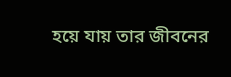হয়ে যায় তার জীবনের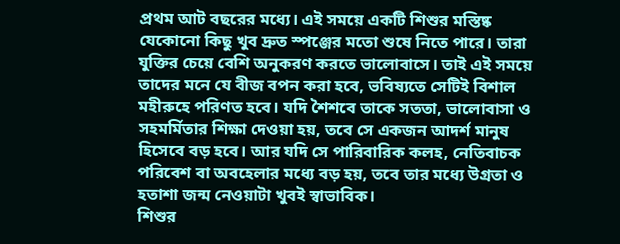প্রথম আট বছরের মধ্যে। এই সময়ে একটি শিশুর মস্তিষ্ক যেকোনো কিছু খুব দ্রুত স্পঞ্জের মতো শুষে নিতে পারে। তারা যুক্তির চেয়ে বেশি অনুকরণ করতে ভালোবাসে। তাই এই সময়ে তাদের মনে যে বীজ বপন করা হবে, ভবিষ্যতে সেটিই বিশাল মহীরুহে পরিণত হবে। যদি শৈশবে তাকে সততা, ভালোবাসা ও সহমর্মিতার শিক্ষা দেওয়া হয়, তবে সে একজন আদর্শ মানুষ হিসেবে বড় হবে। আর যদি সে পারিবারিক কলহ, নেতিবাচক পরিবেশ বা অবহেলার মধ্যে বড় হয়, তবে তার মধ্যে উগ্রতা ও হতাশা জন্ম নেওয়াটা খুবই স্বাভাবিক।
শিশুর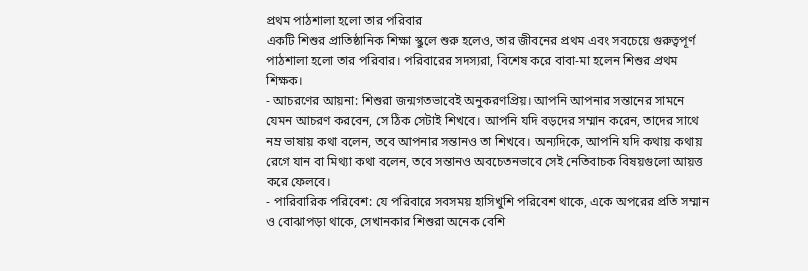প্রথম পাঠশালা হলো তার পরিবার
একটি শিশুর প্রাতিষ্ঠানিক শিক্ষা স্কুলে শুরু হলেও, তার জীবনের প্রথম এবং সবচেয়ে গুরুত্বপূর্ণ পাঠশালা হলো তার পরিবার। পরিবারের সদস্যরা, বিশেষ করে বাবা-মা হলেন শিশুর প্রথম শিক্ষক।
- আচরণের আয়না: শিশুরা জন্মগতভাবেই অনুকরণপ্রিয়। আপনি আপনার সন্তানের সামনে যেমন আচরণ করবেন, সে ঠিক সেটাই শিখবে। আপনি যদি বড়দের সম্মান করেন, তাদের সাথে নম্র ভাষায় কথা বলেন, তবে আপনার সন্তানও তা শিখবে। অন্যদিকে, আপনি যদি কথায় কথায় রেগে যান বা মিথ্যা কথা বলেন, তবে সন্তানও অবচেতনভাবে সেই নেতিবাচক বিষয়গুলো আয়ত্ত করে ফেলবে।
- পারিবারিক পরিবেশ: যে পরিবারে সবসময় হাসিখুশি পরিবেশ থাকে, একে অপরের প্রতি সম্মান ও বোঝাপড়া থাকে, সেখানকার শিশুরা অনেক বেশি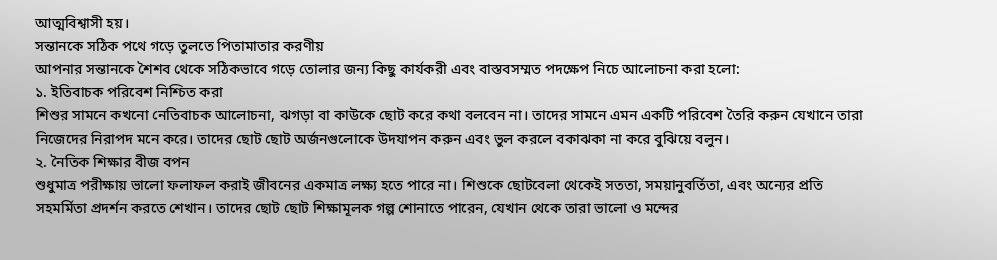আত্মবিশ্বাসী হয়।
সন্তানকে সঠিক পথে গড়ে তুলতে পিতামাতার করণীয়
আপনার সন্তানকে শৈশব থেকে সঠিকভাবে গড়ে তোলার জন্য কিছু কার্যকরী এবং বাস্তবসম্মত পদক্ষেপ নিচে আলোচনা করা হলো:
১. ইতিবাচক পরিবেশ নিশ্চিত করা
শিশুর সামনে কখনো নেতিবাচক আলোচনা, ঝগড়া বা কাউকে ছোট করে কথা বলবেন না। তাদের সামনে এমন একটি পরিবেশ তৈরি করুন যেখানে তারা নিজেদের নিরাপদ মনে করে। তাদের ছোট ছোট অর্জনগুলোকে উদযাপন করুন এবং ভুল করলে বকাঝকা না করে বুঝিয়ে বলুন।
২. নৈতিক শিক্ষার বীজ বপন
শুধুমাত্র পরীক্ষায় ভালো ফলাফল করাই জীবনের একমাত্র লক্ষ্য হতে পারে না। শিশুকে ছোটবেলা থেকেই সততা, সময়ানুবর্তিতা, এবং অন্যের প্রতি সহমর্মিতা প্রদর্শন করতে শেখান। তাদের ছোট ছোট শিক্ষামূলক গল্প শোনাতে পারেন, যেখান থেকে তারা ভালো ও মন্দের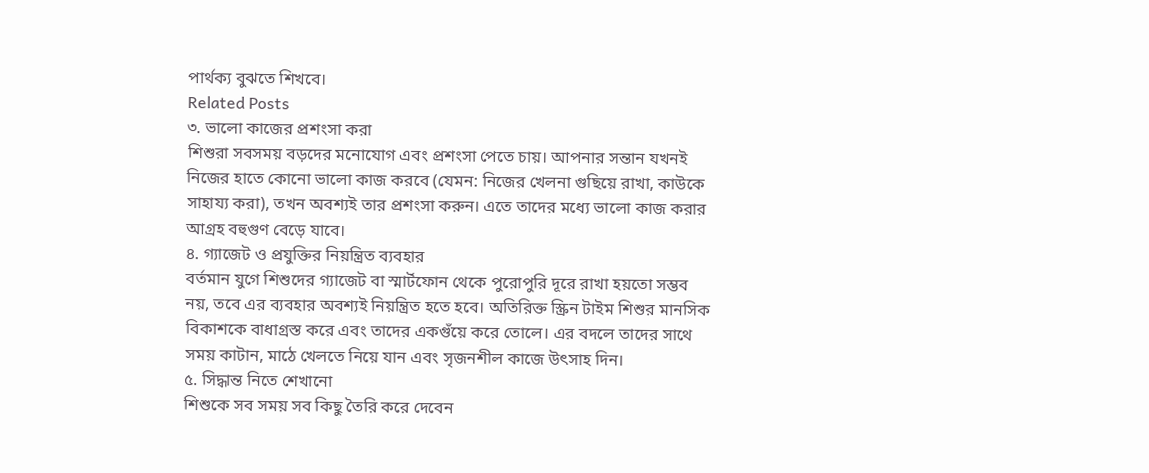পার্থক্য বুঝতে শিখবে।
Related Posts
৩. ভালো কাজের প্রশংসা করা
শিশুরা সবসময় বড়দের মনোযোগ এবং প্রশংসা পেতে চায়। আপনার সন্তান যখনই নিজের হাতে কোনো ভালো কাজ করবে (যেমন: নিজের খেলনা গুছিয়ে রাখা, কাউকে সাহায্য করা), তখন অবশ্যই তার প্রশংসা করুন। এতে তাদের মধ্যে ভালো কাজ করার আগ্রহ বহুগুণ বেড়ে যাবে।
৪. গ্যাজেট ও প্রযুক্তির নিয়ন্ত্রিত ব্যবহার
বর্তমান যুগে শিশুদের গ্যাজেট বা স্মার্টফোন থেকে পুরোপুরি দূরে রাখা হয়তো সম্ভব নয়, তবে এর ব্যবহার অবশ্যই নিয়ন্ত্রিত হতে হবে। অতিরিক্ত স্ক্রিন টাইম শিশুর মানসিক বিকাশকে বাধাগ্রস্ত করে এবং তাদের একগুঁয়ে করে তোলে। এর বদলে তাদের সাথে সময় কাটান, মাঠে খেলতে নিয়ে যান এবং সৃজনশীল কাজে উৎসাহ দিন।
৫. সিদ্ধান্ত নিতে শেখানো
শিশুকে সব সময় সব কিছু তৈরি করে দেবেন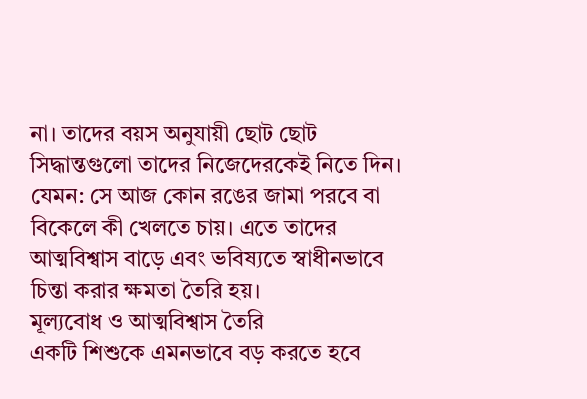না। তাদের বয়স অনুযায়ী ছোট ছোট সিদ্ধান্তগুলো তাদের নিজেদেরকেই নিতে দিন। যেমন: সে আজ কোন রঙের জামা পরবে বা বিকেলে কী খেলতে চায়। এতে তাদের আত্মবিশ্বাস বাড়ে এবং ভবিষ্যতে স্বাধীনভাবে চিন্তা করার ক্ষমতা তৈরি হয়।
মূল্যবোধ ও আত্মবিশ্বাস তৈরি
একটি শিশুকে এমনভাবে বড় করতে হবে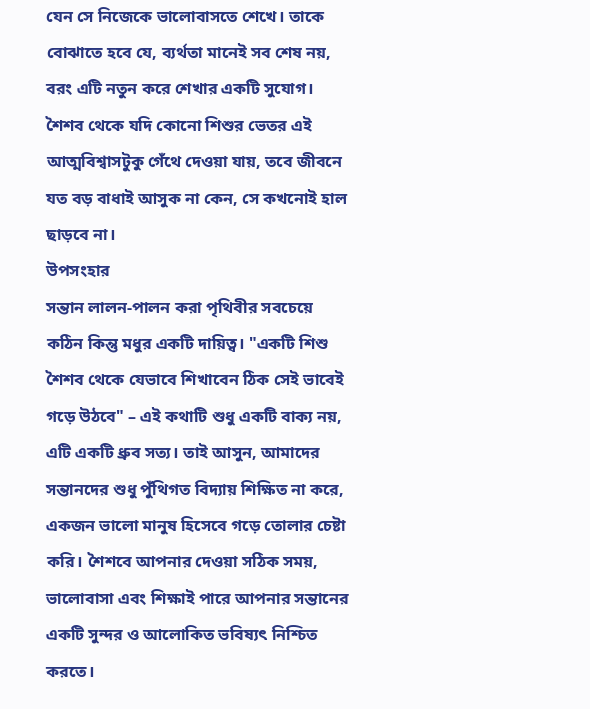যেন সে নিজেকে ভালোবাসতে শেখে। তাকে বোঝাতে হবে যে, ব্যর্থতা মানেই সব শেষ নয়, বরং এটি নতুন করে শেখার একটি সুযোগ। শৈশব থেকে যদি কোনো শিশুর ভেতর এই আত্মবিশ্বাসটুকু গেঁথে দেওয়া যায়, তবে জীবনে যত বড় বাধাই আসুক না কেন, সে কখনোই হাল ছাড়বে না।
উপসংহার
সন্তান লালন-পালন করা পৃথিবীর সবচেয়ে কঠিন কিন্তু মধুর একটি দায়িত্ব। "একটি শিশু শৈশব থেকে যেভাবে শিখাবেন ঠিক সেই ভাবেই গড়ে উঠবে" – এই কথাটি শুধু একটি বাক্য নয়, এটি একটি ধ্রুব সত্য। তাই আসুন, আমাদের সন্তানদের শুধু পুঁথিগত বিদ্যায় শিক্ষিত না করে, একজন ভালো মানুষ হিসেবে গড়ে তোলার চেষ্টা করি। শৈশবে আপনার দেওয়া সঠিক সময়, ভালোবাসা এবং শিক্ষাই পারে আপনার সন্তানের একটি সুন্দর ও আলোকিত ভবিষ্যৎ নিশ্চিত করতে।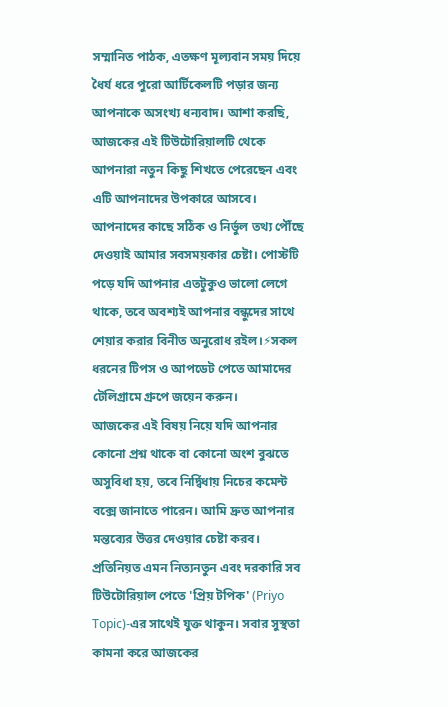সম্মানিত পাঠক, এতক্ষণ মূল্যবান সময় দিয়ে ধৈর্য ধরে পুরো আর্টিকেলটি পড়ার জন্য আপনাকে অসংখ্য ধন্যবাদ। আশা করছি, আজকের এই টিউটোরিয়ালটি থেকে আপনারা নতুন কিছু শিখতে পেরেছেন এবং এটি আপনাদের উপকারে আসবে। আপনাদের কাছে সঠিক ও নির্ভুল তথ্য পৌঁছে দেওয়াই আমার সবসময়কার চেষ্টা। পোস্টটি পড়ে যদি আপনার এতটুকুও ভালো লেগে থাকে, তবে অবশ্যই আপনার বন্ধুদের সাথে শেয়ার করার বিনীত অনুরোধ রইল।⚡সকল ধরনের টিপস ও আপডেট পেতে আমাদের টেলিগ্রামে গ্রুপে জয়েন করুন।
আজকের এই বিষয় নিয়ে যদি আপনার কোনো প্রশ্ন থাকে বা কোনো অংশ বুঝতে অসুবিধা হয়, তবে নির্দ্বিধায় নিচের কমেন্ট বক্সে জানাতে পারেন। আমি দ্রুত আপনার মন্তব্যের উত্তর দেওয়ার চেষ্টা করব। প্রতিনিয়ত এমন নিত্যনতুন এবং দরকারি সব টিউটোরিয়াল পেতে 'প্রিয় টপিক' (Priyo Topic)-এর সাথেই যুক্ত থাকুন। সবার সুস্থতা কামনা করে আজকের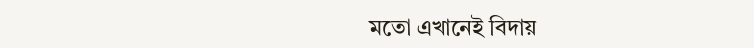মতো এখানেই বিদায়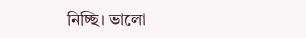নিচ্ছি। ভালো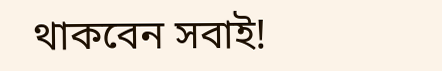থাকবেন সবাই!